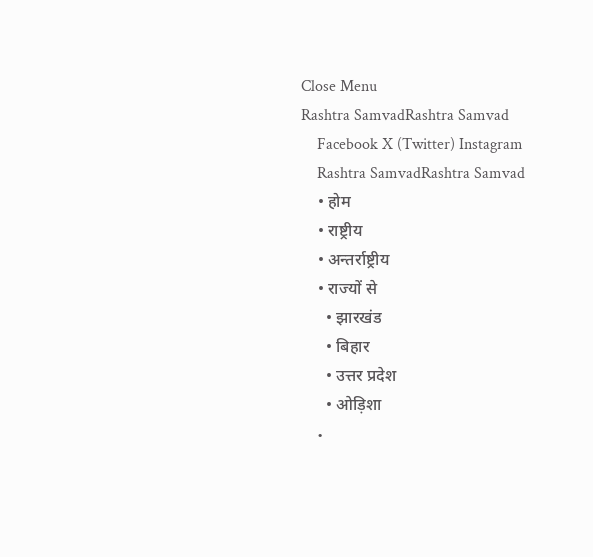Close Menu
Rashtra SamvadRashtra Samvad
    Facebook X (Twitter) Instagram
    Rashtra SamvadRashtra Samvad
    • होम
    • राष्ट्रीय
    • अन्तर्राष्ट्रीय
    • राज्यों से
      • झारखंड
      • बिहार
      • उत्तर प्रदेश
      • ओड़िशा
    •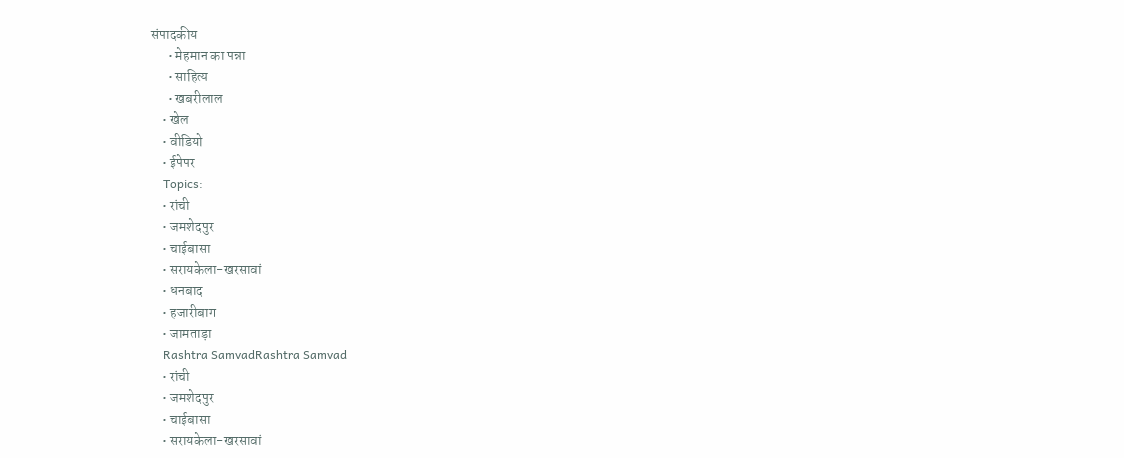संपादकीय
      • मेहमान का पन्ना
      • साहित्य
      • खबरीलाल
    • खेल
    • वीडियो
    • ईपेपर
    Topics:
    • रांची
    • जमशेदपुर
    • चाईबासा
    • सरायकेला-खरसावां
    • धनबाद
    • हजारीबाग
    • जामताड़ा
    Rashtra SamvadRashtra Samvad
    • रांची
    • जमशेदपुर
    • चाईबासा
    • सरायकेला-खरसावां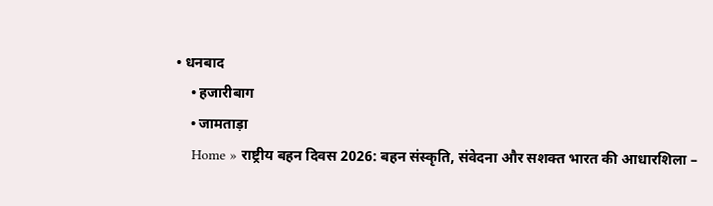• धनबाद
    • हजारीबाग
    • जामताड़ा
    Home » राष्ट्रीय बहन दिवस 2026: बहन संस्कृति, संवेदना और सशक्त भारत की आधारशिला –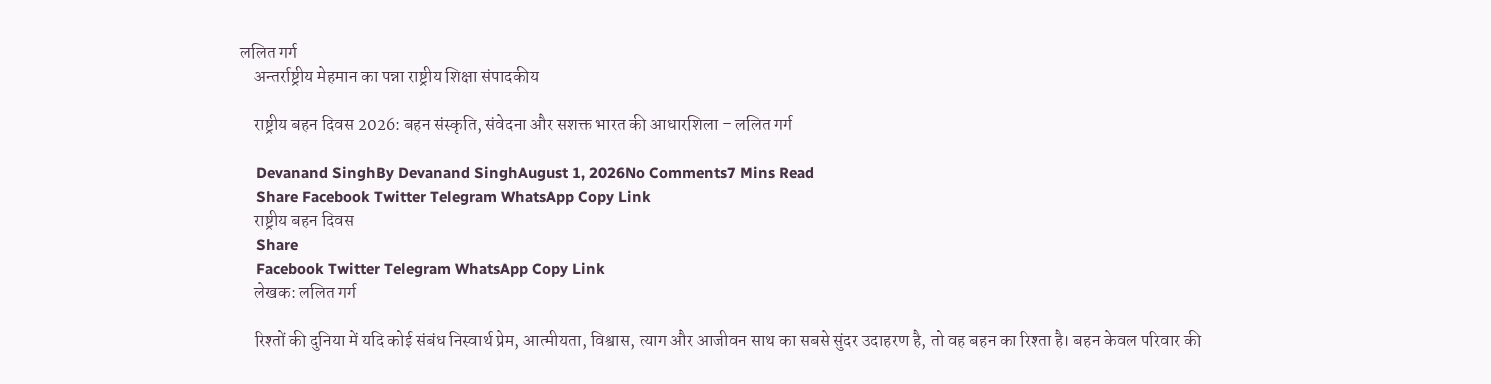ललित गर्ग
    अन्तर्राष्ट्रीय मेहमान का पन्ना राष्ट्रीय शिक्षा संपादकीय

    राष्ट्रीय बहन दिवस 2026: बहन संस्कृति, संवेदना और सशक्त भारत की आधारशिला – ललित गर्ग

    Devanand SinghBy Devanand SinghAugust 1, 2026No Comments7 Mins Read
    Share Facebook Twitter Telegram WhatsApp Copy Link
    राष्ट्रीय बहन दिवस
    Share
    Facebook Twitter Telegram WhatsApp Copy Link
    लेखक: ललित गर्ग

    रिश्तों की दुनिया में यदि कोई संबंध निस्वार्थ प्रेम, आत्मीयता, विश्वास, त्याग और आजीवन साथ का सबसे सुंदर उदाहरण है, तो वह बहन का रिश्ता है। बहन केवल परिवार की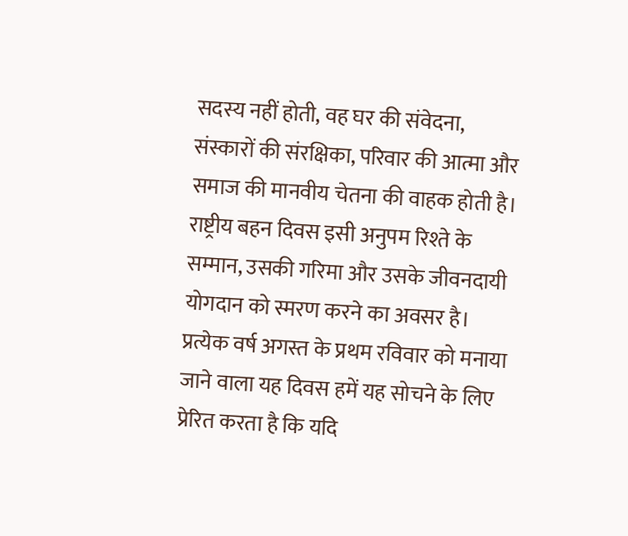सदस्य नहीं होती, वह घर की संवेदना, संस्कारों की संरक्षिका, परिवार की आत्मा और समाज की मानवीय चेतना की वाहक होती है। राष्ट्रीय बहन दिवस इसी अनुपम रिश्ते के सम्मान, उसकी गरिमा और उसके जीवनदायी योगदान को स्मरण करने का अवसर है। प्रत्येक वर्ष अगस्त के प्रथम रविवार को मनाया जाने वाला यह दिवस हमें यह सोचने के लिए प्रेरित करता है कि यदि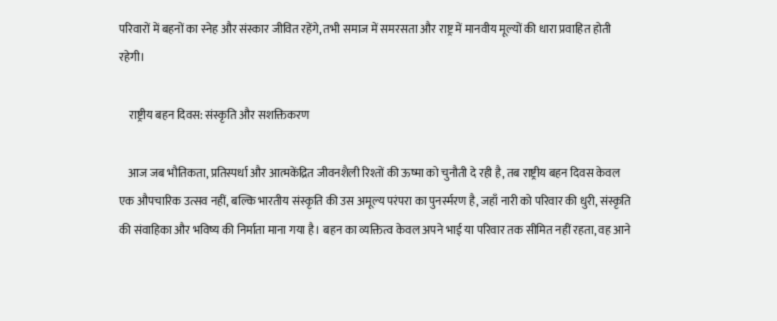परिवारों में बहनों का स्नेह और संस्कार जीवित रहेंगे, तभी समाज में समरसता और राष्ट्र में मानवीय मूल्यों की धारा प्रवाहित होती रहेगी।

    राष्ट्रीय बहन दिवस: संस्कृति और सशक्तिकरण

    आज जब भौतिकता, प्रतिस्पर्धा और आत्मकेंद्रित जीवनशैली रिश्तों की ऊष्मा को चुनौती दे रही है, तब राष्ट्रीय बहन दिवस केवल एक औपचारिक उत्सव नहीं, बल्कि भारतीय संस्कृति की उस अमूल्य परंपरा का पुनर्स्मरण है, जहाँ नारी को परिवार की धुरी, संस्कृति की संवाहिका और भविष्य की निर्माता माना गया है। बहन का व्यक्तित्व केवल अपने भाई या परिवार तक सीमित नहीं रहता, वह आने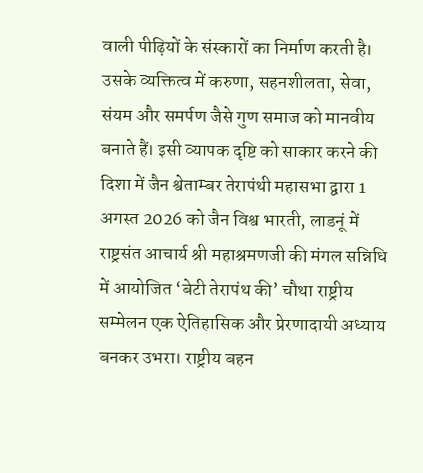वाली पीढ़ियों के संस्कारों का निर्माण करती है। उसके व्यक्तित्व में करुणा, सहनशीलता, सेवा, संयम और समर्पण जैसे गुण समाज को मानवीय बनाते हैं। इसी व्यापक दृष्टि को साकार करने की दिशा में जैन श्वेताम्बर तेरापंथी महासभा द्वारा 1 अगस्त 2026 को जैन विश्व भारती, लाडनूं में राष्ट्रसंत आचार्य श्री महाश्रमणजी की मंगल सन्निधि में आयोजित ‘बेटी तेरापंथ की’ चौथा राष्ट्रीय सम्मेलन एक ऐतिहासिक और प्रेरणादायी अध्याय बनकर उभरा। राष्ट्रीय बहन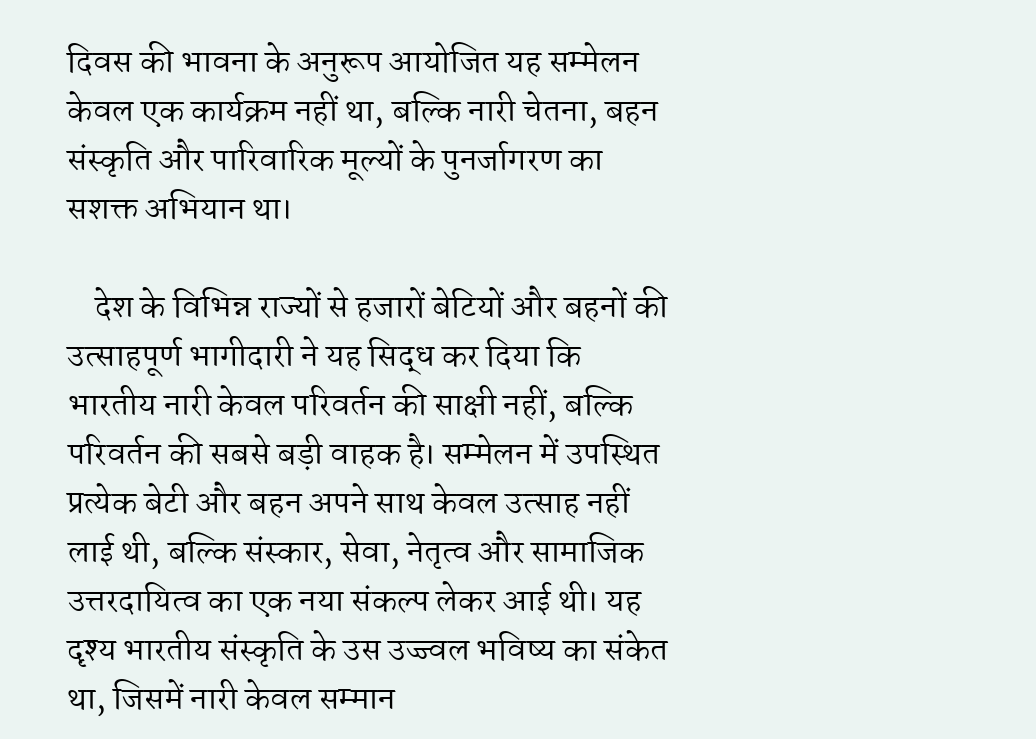दिवस की भावना के अनुरूप आयोजित यह सम्मेलन केवल एक कार्यक्रम नहीं था, बल्कि नारी चेतना, बहन संस्कृति और पारिवारिक मूल्यों के पुनर्जागरण का सशक्त अभियान था।

    देश के विभिन्न राज्यों से हजारों बेटियों और बहनों की उत्साहपूर्ण भागीदारी ने यह सिद्ध कर दिया कि भारतीय नारी केवल परिवर्तन की साक्षी नहीं, बल्कि परिवर्तन की सबसे बड़ी वाहक है। सम्मेलन में उपस्थित प्रत्येक बेटी और बहन अपने साथ केवल उत्साह नहीं लाई थी, बल्कि संस्कार, सेवा, नेतृत्व और सामाजिक उत्तरदायित्व का एक नया संकल्प लेकर आई थी। यह दृश्य भारतीय संस्कृति के उस उज्ज्वल भविष्य का संकेत था, जिसमें नारी केवल सम्मान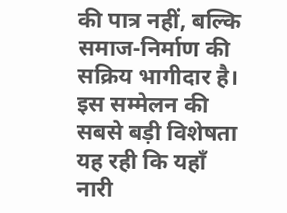की पात्र नहीं, बल्कि समाज-निर्माण की सक्रिय भागीदार है। इस सम्मेलन की सबसे बड़ी विशेषता यह रही कि यहाँ नारी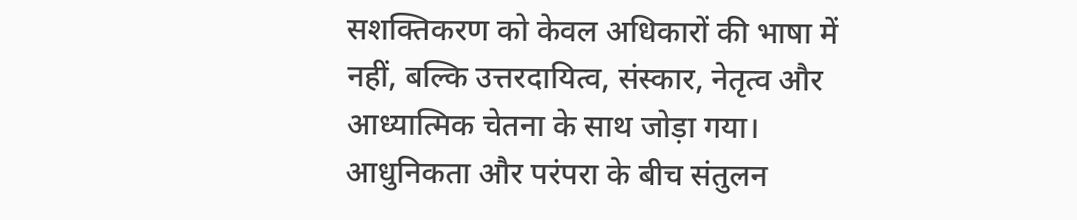सशक्तिकरण को केवल अधिकारों की भाषा में नहीं, बल्कि उत्तरदायित्व, संस्कार, नेतृत्व और आध्यात्मिक चेतना के साथ जोड़ा गया। आधुनिकता और परंपरा के बीच संतुलन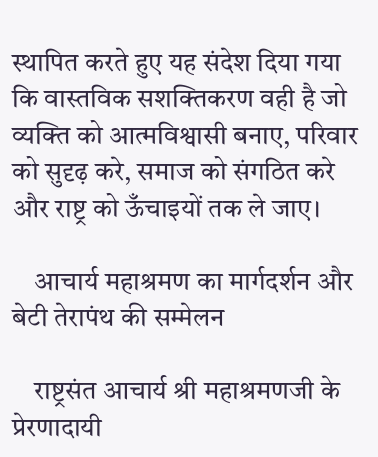स्थापित करते हुए यह संदेश दिया गया कि वास्तविक सशक्तिकरण वही है जो व्यक्ति को आत्मविश्वासी बनाए, परिवार को सुदृढ़ करे, समाज को संगठित करे और राष्ट्र को ऊँचाइयों तक ले जाए।

    आचार्य महाश्रमण का मार्गदर्शन और बेटी तेरापंथ की सम्मेलन

    राष्ट्रसंत आचार्य श्री महाश्रमणजी के प्रेरणादायी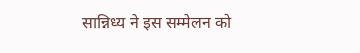सान्निध्य ने इस सम्मेलन को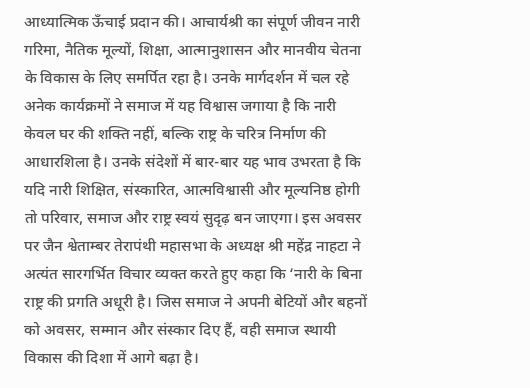आध्यात्मिक ऊँचाई प्रदान की। आचार्यश्री का संपूर्ण जीवन नारी गरिमा, नैतिक मूल्यों, शिक्षा, आत्मानुशासन और मानवीय चेतना के विकास के लिए समर्पित रहा है। उनके मार्गदर्शन में चल रहे अनेक कार्यक्रमों ने समाज में यह विश्वास जगाया है कि नारी केवल घर की शक्ति नहीं, बल्कि राष्ट्र के चरित्र निर्माण की आधारशिला है। उनके संदेशों में बार-बार यह भाव उभरता है कि यदि नारी शिक्षित, संस्कारित, आत्मविश्वासी और मूल्यनिष्ठ होगी तो परिवार, समाज और राष्ट्र स्वयं सुदृढ़ बन जाएगा। इस अवसर पर जैन श्वेताम्बर तेरापंथी महासभा के अध्यक्ष श्री महेंद्र नाहटा ने अत्यंत सारगर्भित विचार व्यक्त करते हुए कहा कि ‘नारी के बिना राष्ट्र की प्रगति अधूरी है। जिस समाज ने अपनी बेटियों और बहनों को अवसर, सम्मान और संस्कार दिए हैं, वही समाज स्थायी विकास की दिशा में आगे बढ़ा है।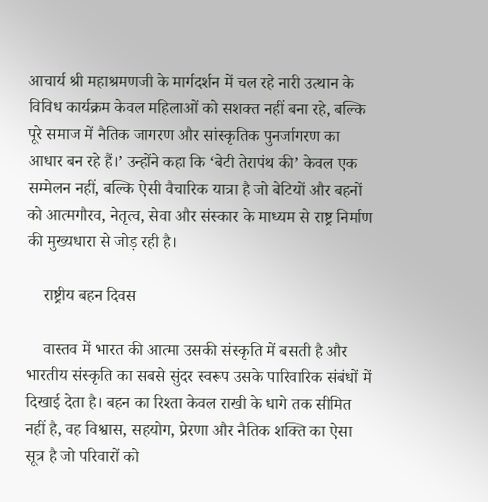आचार्य श्री महाश्रमणजी के मार्गदर्शन में चल रहे नारी उत्थान के विविध कार्यक्रम केवल महिलाओं को सशक्त नहीं बना रहे, बल्कि पूरे समाज में नैतिक जागरण और सांस्कृतिक पुनर्जागरण का आधार बन रहे हैं।’ उन्होंने कहा कि ‘बेटी तेरापंथ की’ केवल एक सम्मेलन नहीं, बल्कि ऐसी वैचारिक यात्रा है जो बेटियों और बहनों को आत्मगौरव, नेतृत्व, सेवा और संस्कार के माध्यम से राष्ट्र निर्माण की मुख्यधारा से जोड़ रही है।

    राष्ट्रीय बहन दिवस

    वास्तव में भारत की आत्मा उसकी संस्कृति में बसती है और भारतीय संस्कृति का सबसे सुंदर स्वरूप उसके पारिवारिक संबंधों में दिखाई देता है। बहन का रिश्ता केवल राखी के धागे तक सीमित नहीं है, वह विश्वास, सहयोग, प्रेरणा और नैतिक शक्ति का ऐसा सूत्र है जो परिवारों को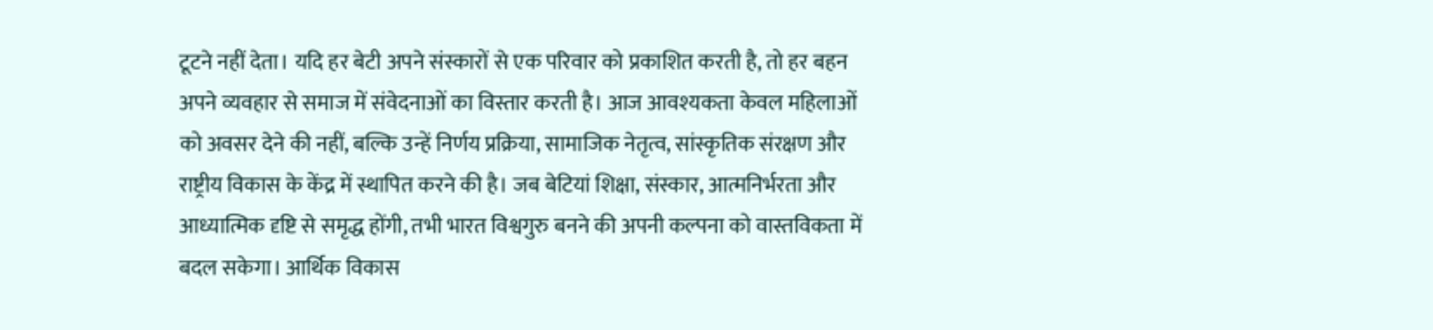टूटने नहीं देता। यदि हर बेटी अपने संस्कारों से एक परिवार को प्रकाशित करती है, तो हर बहन अपने व्यवहार से समाज में संवेदनाओं का विस्तार करती है। आज आवश्यकता केवल महिलाओं को अवसर देने की नहीं, बल्कि उन्हें निर्णय प्रक्रिया, सामाजिक नेतृत्व, सांस्कृतिक संरक्षण और राष्ट्रीय विकास के केंद्र में स्थापित करने की है। जब बेटियां शिक्षा, संस्कार, आत्मनिर्भरता और आध्यात्मिक दृष्टि से समृद्ध होंगी, तभी भारत विश्वगुरु बनने की अपनी कल्पना को वास्तविकता में बदल सकेगा। आर्थिक विकास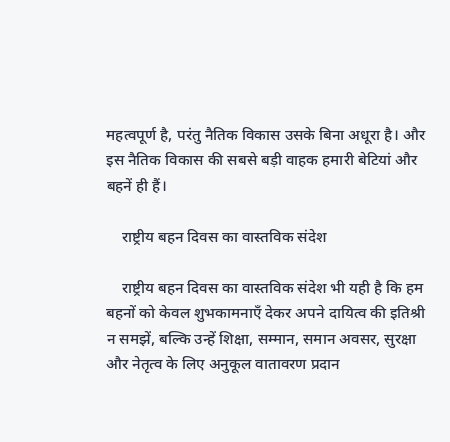महत्वपूर्ण है, परंतु नैतिक विकास उसके बिना अधूरा है। और इस नैतिक विकास की सबसे बड़ी वाहक हमारी बेटियां और बहनें ही हैं।

    राष्ट्रीय बहन दिवस का वास्तविक संदेश

    राष्ट्रीय बहन दिवस का वास्तविक संदेश भी यही है कि हम बहनों को केवल शुभकामनाएँ देकर अपने दायित्व की इतिश्री न समझें, बल्कि उन्हें शिक्षा, सम्मान, समान अवसर, सुरक्षा और नेतृत्व के लिए अनुकूल वातावरण प्रदान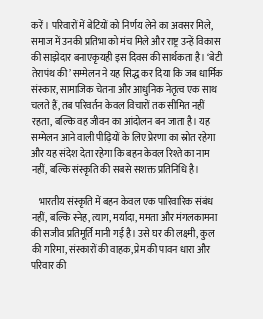करें। परिवारों में बेटियों को निर्णय लेने का अवसर मिले, समाज में उनकी प्रतिभा को मंच मिले और राष्ट्र उन्हें विकास की साझेदार बनाएकृयही इस दिवस की सार्थकता है। ‘बेटी तेरापंथ की’ सम्मेलन ने यह सिद्ध कर दिया कि जब धार्मिक संस्कार, सामाजिक चेतना और आधुनिक नेतृत्व एक साथ चलते हैं, तब परिवर्तन केवल विचारों तक सीमित नहीं रहता, बल्कि वह जीवन का आंदोलन बन जाता है। यह सम्मेलन आने वाली पीढ़ियों के लिए प्रेरणा का स्रोत रहेगा और यह संदेश देता रहेगा कि बहन केवल रिश्ते का नाम नहीं, बल्कि संस्कृति की सबसे सशक्त प्रतिनिधि है।

    भारतीय संस्कृति में बहन केवल एक पारिवारिक संबंध नहीं, बल्कि स्नेह, त्याग, मर्यादा, ममता और मंगलकामना की सजीव प्रतिमूर्ति मानी गई है। उसे घर की लक्ष्मी, कुल की गरिमा, संस्कारों की वाहक, प्रेम की पावन धारा और परिवार की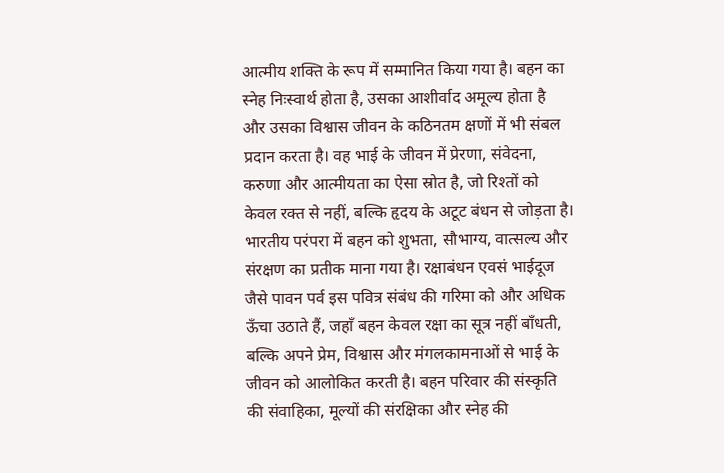आत्मीय शक्ति के रूप में सम्मानित किया गया है। बहन का स्नेह निःस्वार्थ होता है, उसका आशीर्वाद अमूल्य होता है और उसका विश्वास जीवन के कठिनतम क्षणों में भी संबल प्रदान करता है। वह भाई के जीवन में प्रेरणा, संवेदना, करुणा और आत्मीयता का ऐसा स्रोत है, जो रिश्तों को केवल रक्त से नहीं, बल्कि हृदय के अटूट बंधन से जोड़ता है। भारतीय परंपरा में बहन को शुभता, सौभाग्य, वात्सल्य और संरक्षण का प्रतीक माना गया है। रक्षाबंधन एवसं भाईदूज जैसे पावन पर्व इस पवित्र संबंध की गरिमा को और अधिक ऊँचा उठाते हैं, जहाँ बहन केवल रक्षा का सूत्र नहीं बाँधती, बल्कि अपने प्रेम, विश्वास और मंगलकामनाओं से भाई के जीवन को आलोकित करती है। बहन परिवार की संस्कृति की संवाहिका, मूल्यों की संरक्षिका और स्नेह की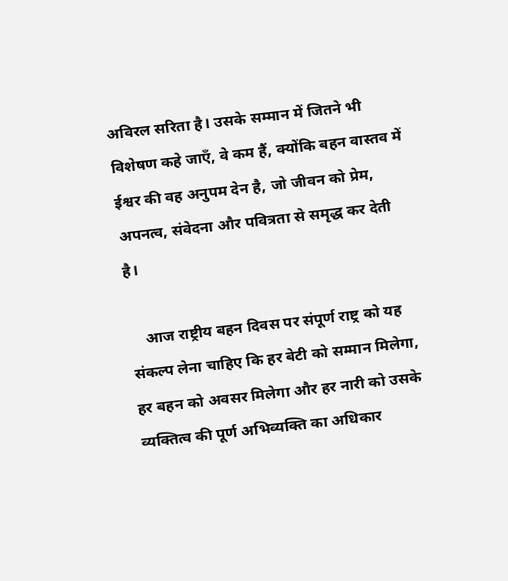अविरल सरिता है। उसके सम्मान में जितने भी विशेषण कहे जाएँ, वे कम हैं, क्योंकि बहन वास्तव में ईश्वर की वह अनुपम देन है, जो जीवन को प्रेम, अपनत्व, संवेदना और पवित्रता से समृद्ध कर देती है।

    आज राष्ट्रीय बहन दिवस पर संपूर्ण राष्ट्र को यह संकल्प लेना चाहिए कि हर बेटी को सम्मान मिलेगा, हर बहन को अवसर मिलेगा और हर नारी को उसके व्यक्तित्व की पूर्ण अभिव्यक्ति का अधिकार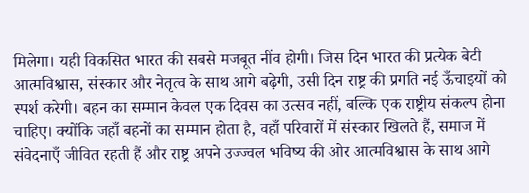मिलेगा। यही विकसित भारत की सबसे मजबूत नींव होगी। जिस दिन भारत की प्रत्येक बेटी आत्मविश्वास, संस्कार और नेतृत्व के साथ आगे बढ़ेगी, उसी दिन राष्ट्र की प्रगति नई ऊँचाइयों को स्पर्श करेगी। बहन का सम्मान केवल एक दिवस का उत्सव नहीं, बल्कि एक राष्ट्रीय संकल्प होना चाहिए। क्योंकि जहाँ बहनों का सम्मान होता है, वहाँ परिवारों में संस्कार खिलते हैं, समाज में संवेदनाएँ जीवित रहती हैं और राष्ट्र अपने उज्ज्वल भविष्य की ओर आत्मविश्वास के साथ आगे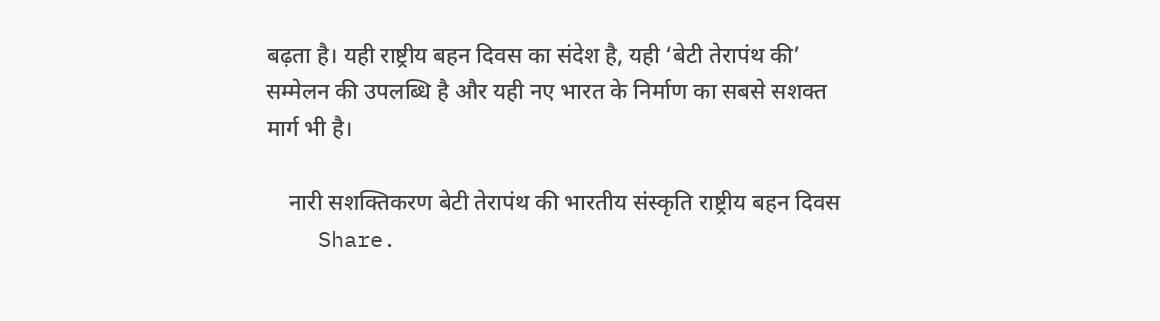बढ़ता है। यही राष्ट्रीय बहन दिवस का संदेश है, यही ‘बेटी तेरापंथ की’ सम्मेलन की उपलब्धि है और यही नए भारत के निर्माण का सबसे सशक्त मार्ग भी है।

    नारी सशक्तिकरण बेटी तेरापंथ की भारतीय संस्कृति राष्ट्रीय बहन दिवस
    Share.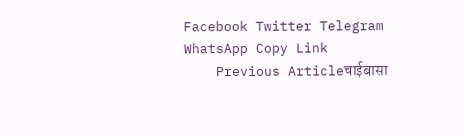Facebook Twitter Telegram WhatsApp Copy Link
    Previous Articleचाईबासा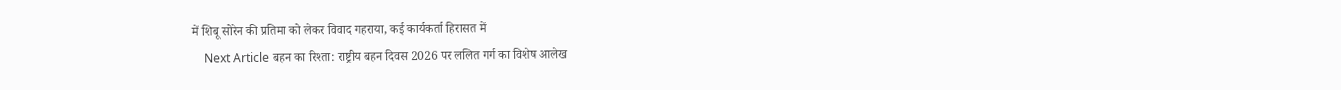में शिबू सोरेन की प्रतिमा को लेकर विवाद गहराया, कई कार्यकर्ता हिरासत में
    Next Article बहन का रिश्ता: राष्ट्रीय बहन दिवस 2026 पर ललित गर्ग का विशेष आलेख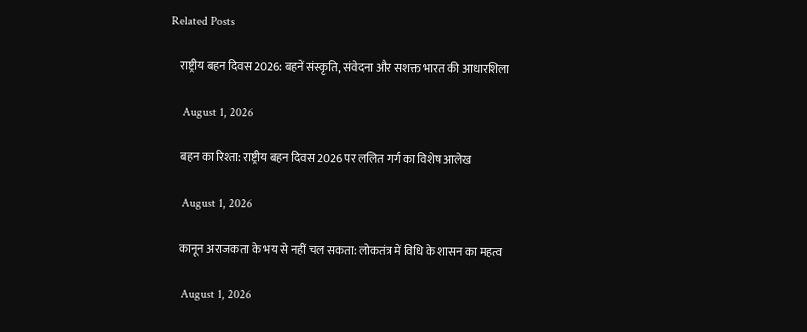Related Posts

    राष्ट्रीय बहन दिवस 2026: बहनें संस्कृति, संवेदना और सशक्त भारत की आधारशिला

    August 1, 2026

    बहन का रिश्ता: राष्ट्रीय बहन दिवस 2026 पर ललित गर्ग का विशेष आलेख

    August 1, 2026

    कानून अराजकता के भय से नहीं चल सकता: लोकतंत्र में विधि के शासन का महत्व

    August 1, 2026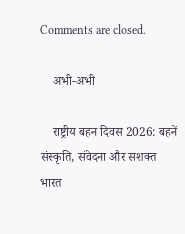Comments are closed.

    अभी-अभी

    राष्ट्रीय बहन दिवस 2026: बहनें संस्कृति, संवेदना और सशक्त भारत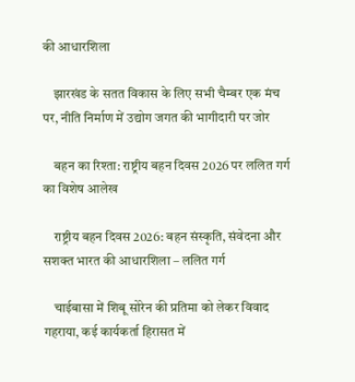की आधारशिला

    झारखंड के सतत विकास के लिए सभी चैम्बर एक मंच पर, नीति निर्माण में उद्योग जगत की भागीदारी पर जोर

    बहन का रिश्ता: राष्ट्रीय बहन दिवस 2026 पर ललित गर्ग का विशेष आलेख

    राष्ट्रीय बहन दिवस 2026: बहन संस्कृति, संवेदना और सशक्त भारत की आधारशिला – ललित गर्ग

    चाईबासा में शिबू सोरेन की प्रतिमा को लेकर विवाद गहराया, कई कार्यकर्ता हिरासत में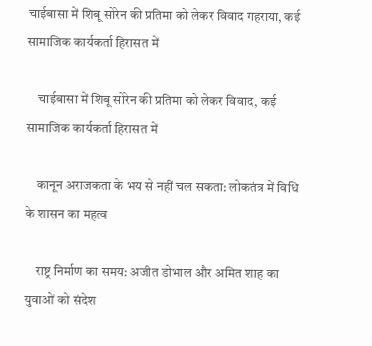चाईबासा में शिबू सोरेन की प्रतिमा को लेकर विवाद गहराया, कई सामाजिक कार्यकर्ता हिरासत में

    चाईबासा में शिबू सोरेन की प्रतिमा को लेकर विवाद, कई सामाजिक कार्यकर्ता हिरासत में

    कानून अराजकता के भय से नहीं चल सकता: लोकतंत्र में विधि के शासन का महत्व

    राष्ट्र निर्माण का समय: अजीत डोभाल और अमित शाह का युवाओं को संदेश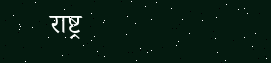राष्ट्र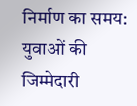निर्माण का समय: युवाओं की जिम्मेदारी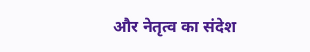और नेतृत्व का संदेश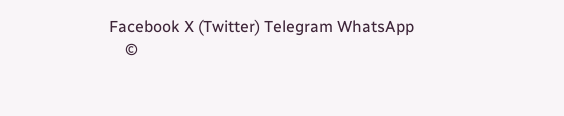Facebook X (Twitter) Telegram WhatsApp
    ©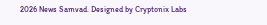2026 News Samvad. Designed by Cryptonix Labs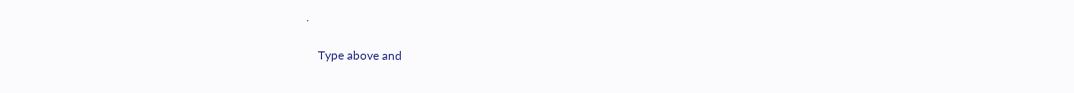.

    Type above and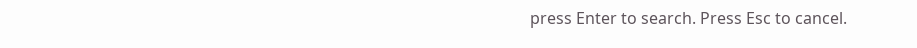press Enter to search. Press Esc to cancel.